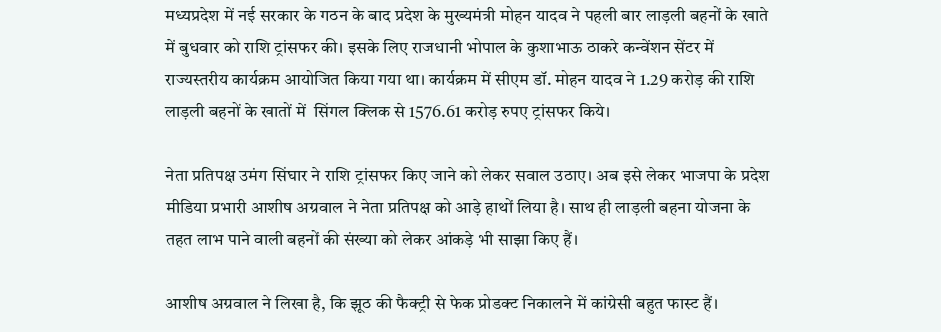मध्यप्रदेश में नई सरकार के गठन के बाद प्रदेश के मुख्यमंत्री मोहन यादव ने पहली बार लाड़ली बहनों के खाते में बुधवार को राशि ट्रांसफर की। इसके लिए राजधानी भोपाल के कुशाभाऊ ठाकरे कन्वेंशन सेंटर में राज्यस्तरीय कार्यक्रम आयोजित किया गया था। कार्यक्रम में सीएम डॉ. मोहन यादव ने 1.29 करोड़ की राशि लाड़ली बहनों के खातों में  सिंगल क्लिक से 1576.61 करोड़ रुपए ट्रांसफर किये।

नेता प्रतिपक्ष उमंग सिंघार ने राशि ट्रांसफर किए जाने को लेकर सवाल उठाए। अब इसे लेकर भाजपा के प्रदेश मीडिया प्रभारी आशीष अग्रवाल ने नेता प्रतिपक्ष को आड़े हाथों लिया है। साथ ही लाड़ली बहना योजना के तहत लाभ पाने वाली बहनों की संख्या को लेकर आंकड़े भी साझा किए हैं।

आशीष अग्रवाल ने लिखा है, कि झूठ की फैक्ट्री से फेक प्रोडक्ट निकालने में कांग्रेसी बहुत फास्ट हैं।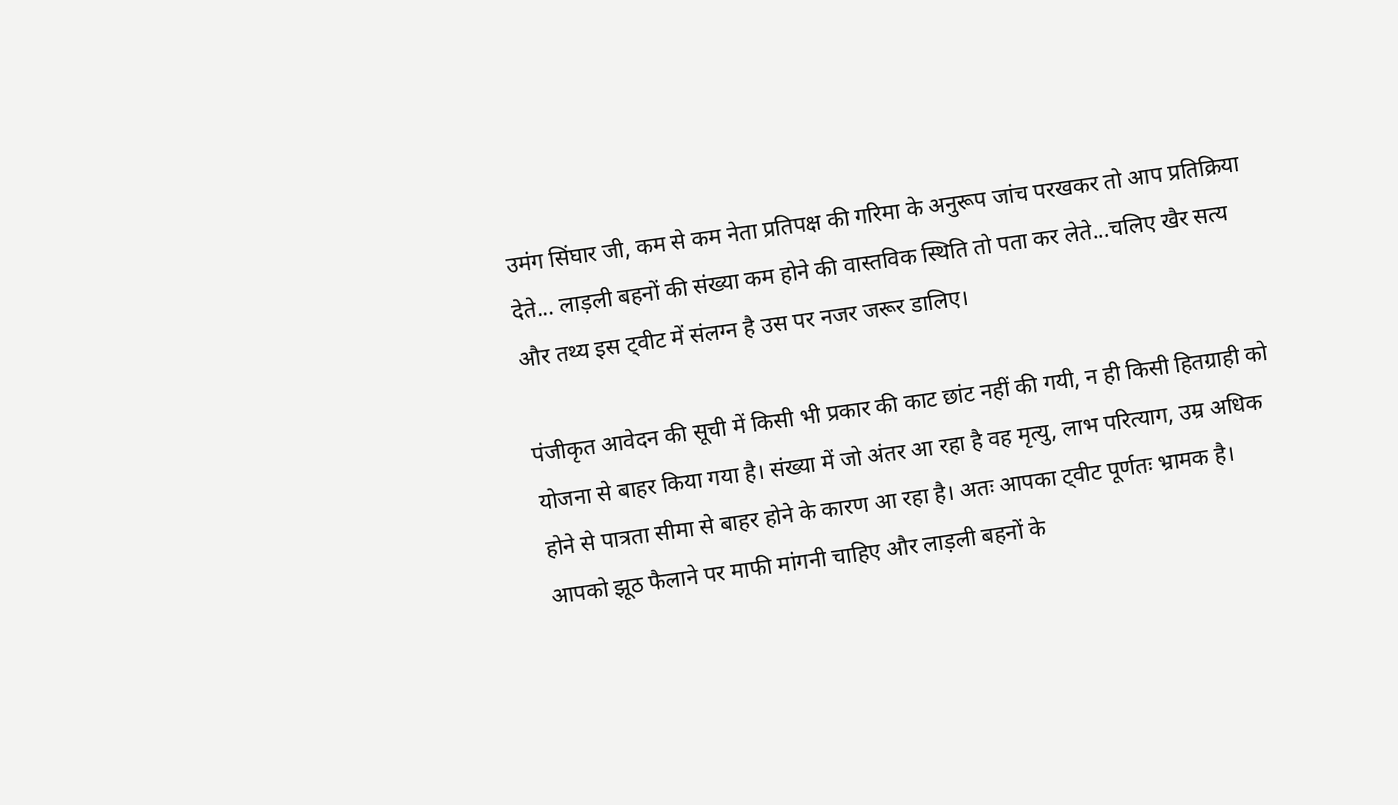उमंग सिंघार जी, कम से कम नेता प्रतिपक्ष की गरिमा के अनुरूप जांच परखकर तो आप प्रतिक्रिया देते... लाड़ली बहनों की संख्या कम होने की वास्तविक स्थिति तो पता कर लेते...चलिए खैर सत्य और तथ्य इस ट्वीट में संलग्न है उस पर नजर जरूर डालिए।

पंजीकृत आवेदन की सूची में किसी भी प्रकार की काट छांट नहीं की गयी, न ही किसी हितग्राही को योजना से बाहर किया गया है। संख्या में जो अंतर आ रहा है वह मृत्यु, लाभ परित्याग, उम्र अधिक होने से पात्रता सीमा से बाहर होने के कारण आ रहा है। अतः आपका ट्वीट पूर्णतः भ्रामक है। आपको झूठ फैलाने पर माफी मांगनी चाहिए और लाड़ली बहनों के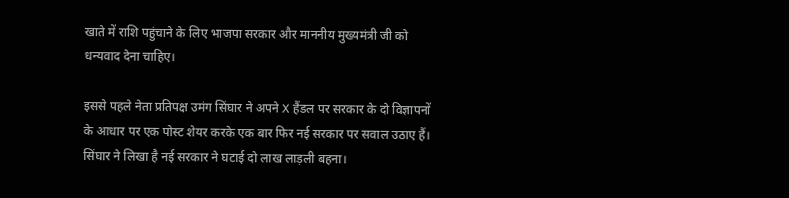खाते में राशि पहुंचाने के लिए भाजपा सरकार और माननीय मुख्यमंत्री जी को धन्यवाद देना चाहिए।

इससे पहले नेता प्रतिपक्ष उमंग सिंघार ने अपने X हैंडल पर सरकार के दो विज्ञापनों के आधार पर एक पोस्ट शेयर करके एक बार फिर नई सरकार पर सवाल उठाए हैं। सिंघार ने लिखा है नई सरकार ने घटाई दो लाख लाड़ली बहना।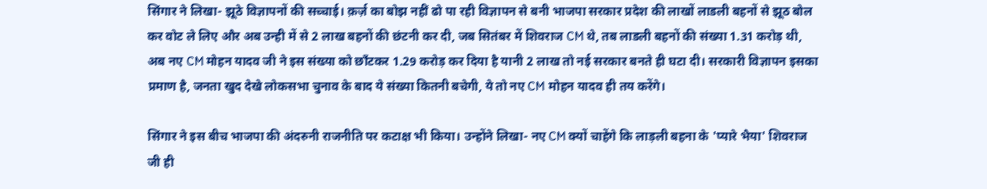सिंगार ने लिखा- झूठे विज्ञापनों की सच्चाई। क़र्ज़ का बोझ नहीं ढो पा रही विज्ञापन से बनी भाजपा सरकार प्रदेश की लाखों लाडली बहनों से झूठ बोल कर वोट ले लिए और अब उन्ही में से 2 लाख बहनों की छंटनी कर दी, जब सितंबर में शिवराज CM थे, तब लाडली बहनों की संख्या 1.31 करोड़ थी, अब नए CM मोहन यादव जी ने इस संख्या को छाँटकर 1.29 करोड़ कर दिया है यानी 2 लाख तो नई सरकार बनते ही घटा दी। सरकारी विज्ञापन इसका प्रमाण है, जनता खुद देखे लोकसभा चुनाव के बाद ये संख्या कितनी बचेगी, ये तो नए CM मोहन यादव ही तय करेंगे।

सिंगार ने इस बीच भाजपा की अंदरुनी राजनीति पर कटाक्ष भी किया। उन्होंने लिखा- नए CM क्यों चाहेंगे कि लाड़ली बहना के 'प्यारे भैया' शिवराज जी ही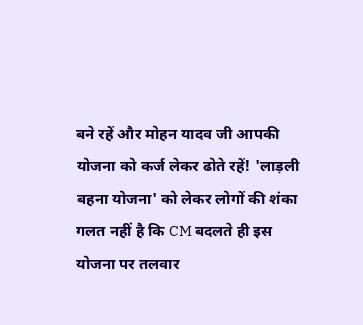बने रहें और मोहन यादव जी आपकी योजना को कर्ज लेकर ढोते रहें! 'लाड़ली बहना योजना' को लेकर लोगों की शंका गलत नहीं है कि CM बदलते ही इस योजना पर तलवार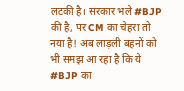लटकी है। सरकार भले #BJP की है, पर CM का चेहरा तो नया है! अब लाड़ली बहनों को भी समझ आ रहा है कि ये #BJP का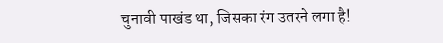चुनावी पाखंड था, जिसका रंग उतरने लगा है!